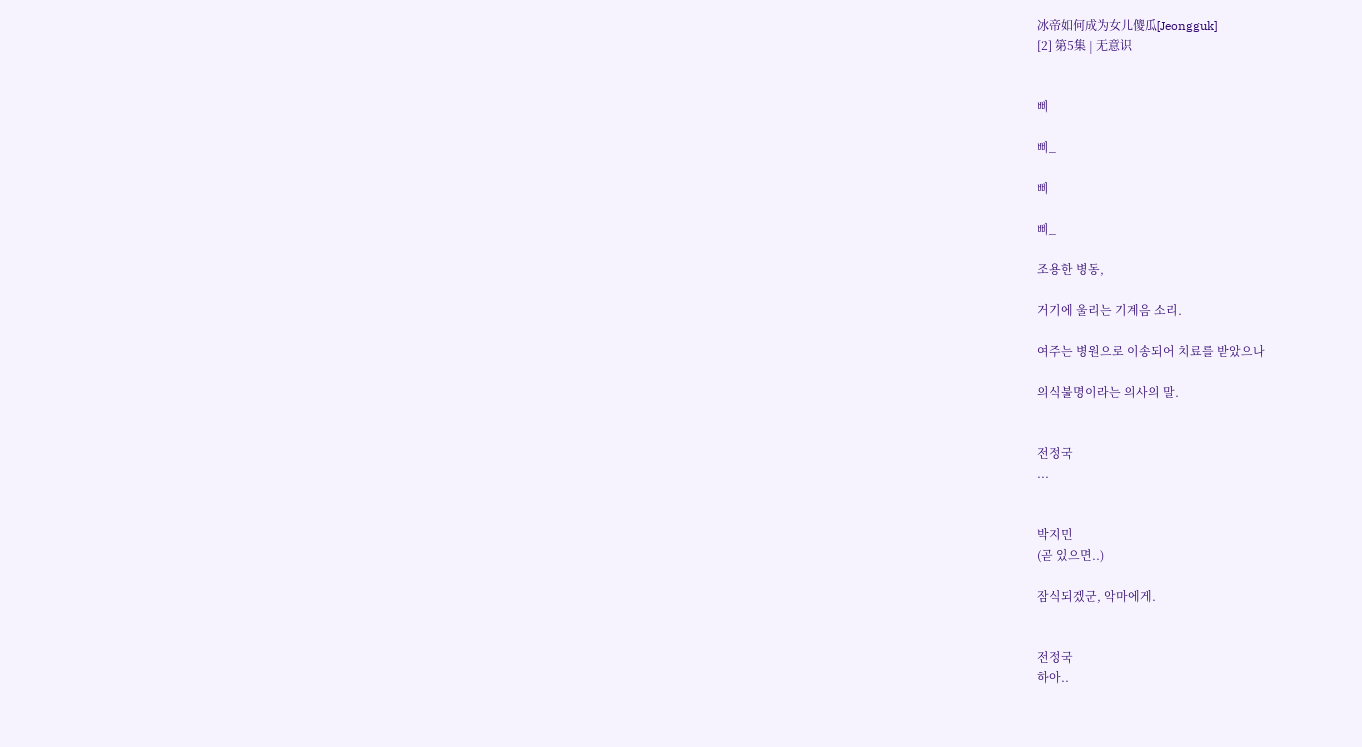冰帝如何成为女儿傻瓜[Jeongguk]
[2] 第5集 | 无意识


삐

삐_

삐

삐_

조용한 병동,

거기에 울리는 기계음 소리.

여주는 병원으로 이송되어 치료를 받았으나

의식불명이라는 의사의 말.


전정국
...


박지민
(곧 있으면..)

잠식되겠군, 악마에게.


전정국
하아..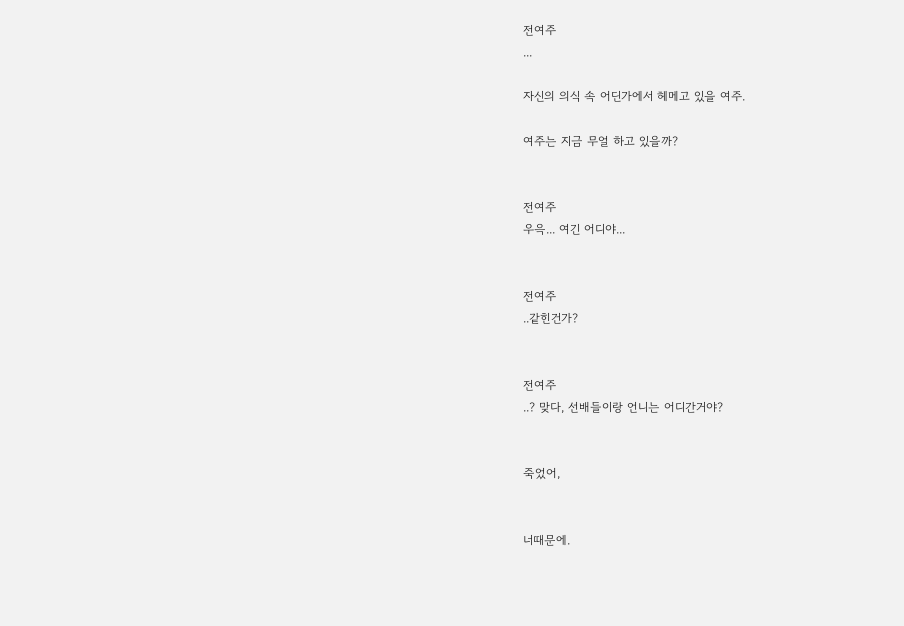전여주
...

자신의 의식 속 어딘가에서 헤메고 있을 여주.

여주는 지금 무얼 하고 있을까?


전여주
우윽... 여긴 어디야...


전여주
..같힌건가?


전여주
..? 맞다, 선배들이랑 언니는 어디간거야?


죽었어,


너때문에.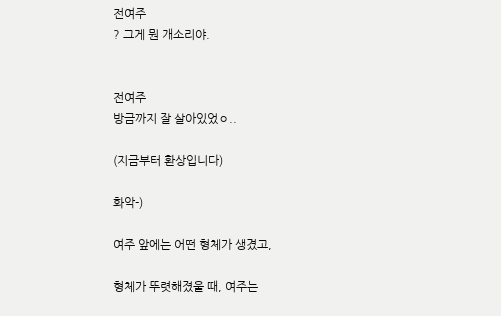전여주
? 그게 뭔 개소리야.


전여주
방금까지 잘 살아있었ㅇ..

(지금부터 환상입니다)

화악-)

여주 앞에는 어떤 형체가 생겼고,

형체가 뚜렷해졌울 때, 여주는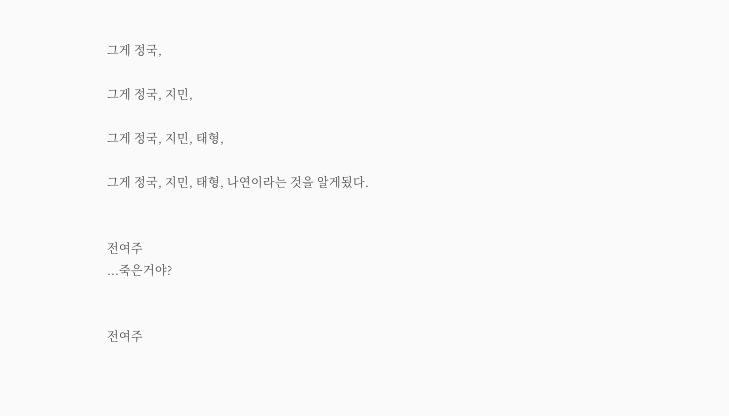그게 정국,

그게 정국, 지민,

그게 정국, 지민, 태형,

그게 정국, 지민, 태형, 나연이라는 것을 알게됬다.


전여주
...죽은거야?


전여주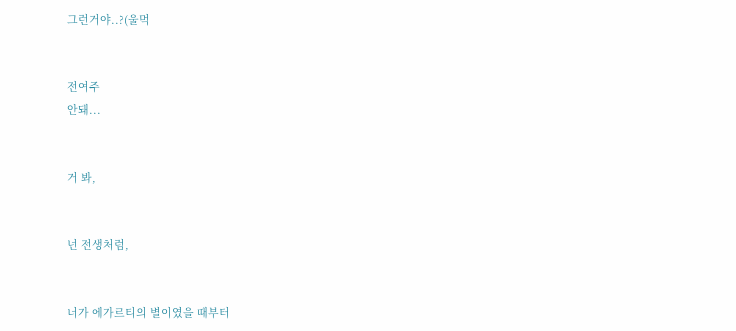그런거야..?(울먹


전여주
안돼...


거 봐,


넌 전생처럼,


너가 에가르티의 별이였을 때부터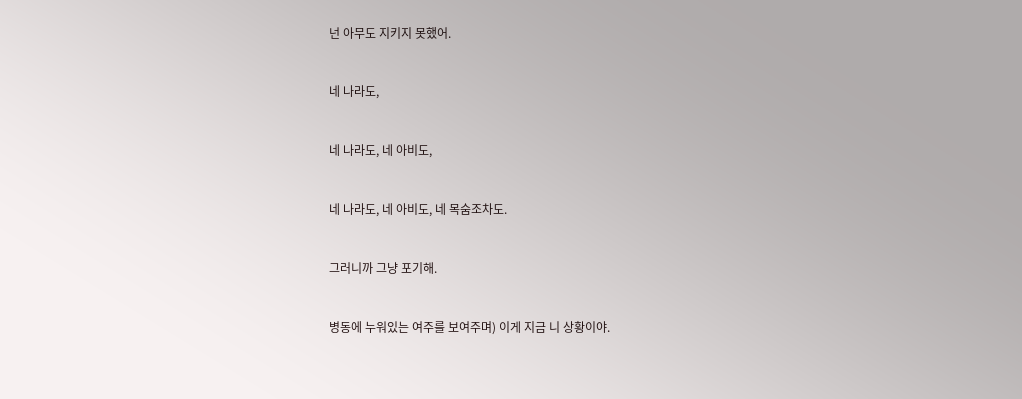넌 아무도 지키지 못했어.


네 나라도,


네 나라도, 네 아비도,


네 나라도, 네 아비도, 네 목숨조차도.


그러니까 그냥 포기해.


병동에 누워있는 여주를 보여주며) 이게 지금 니 상황이야.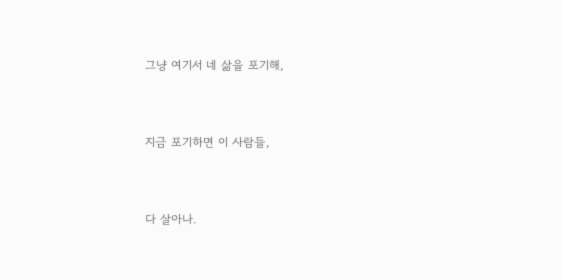그냥 여기서 네 삶을 포기해,


지금 포기하면 이 사람들,


다 살아나.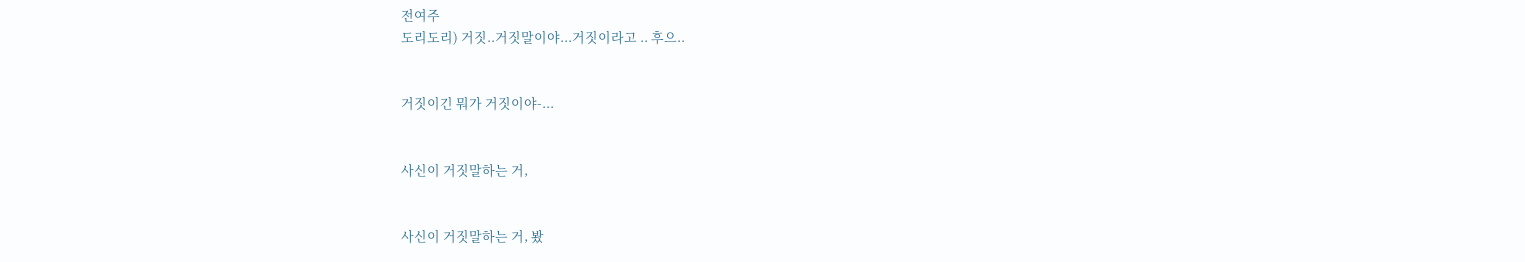전여주
도리도리) 거짓..거짓말이야...거짓이라고 .. 후으..


거짓이긴 뭐가 거짓이야-...


사신이 거짓말하는 거,


사신이 거짓말하는 거, 봤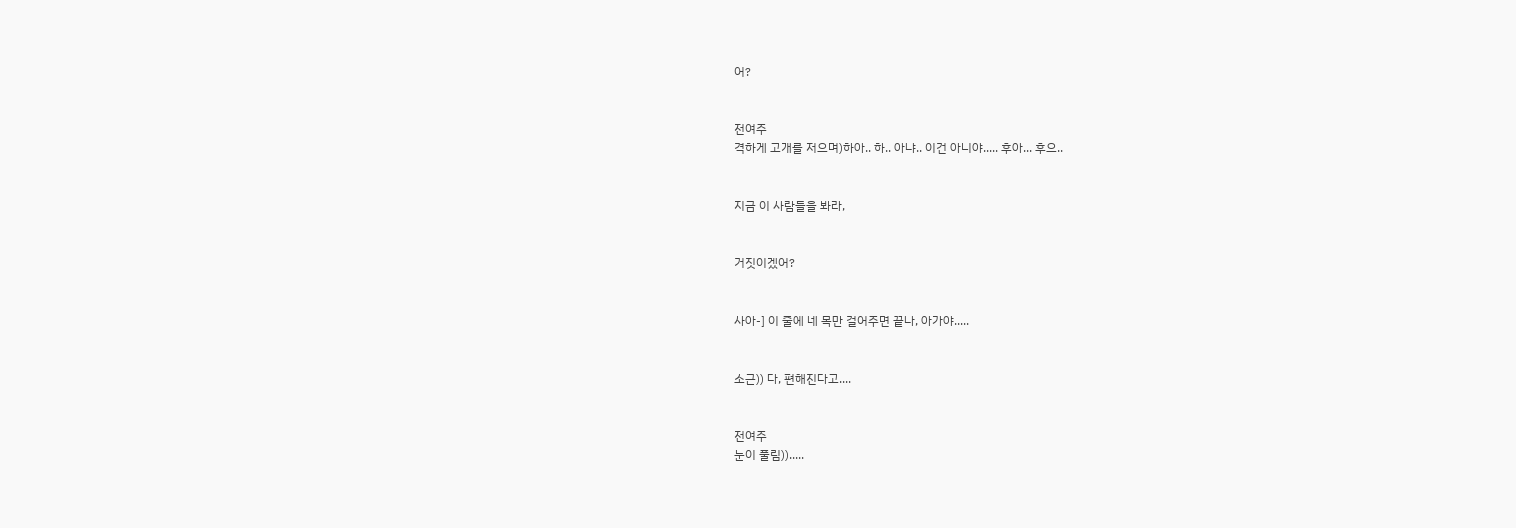어?


전여주
격하게 고개를 저으며)하아.. 하.. 아냐.. 이건 아니야..... 후아... 후으..


지금 이 사람들을 봐라,


거짓이겠어?


사아-] 이 줄에 네 목만 걸어주면 끝나, 아가야.....


소근)) 다, 편해진다고....


전여주
눈이 풀림)).....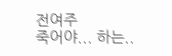전여주
죽어야... 하는..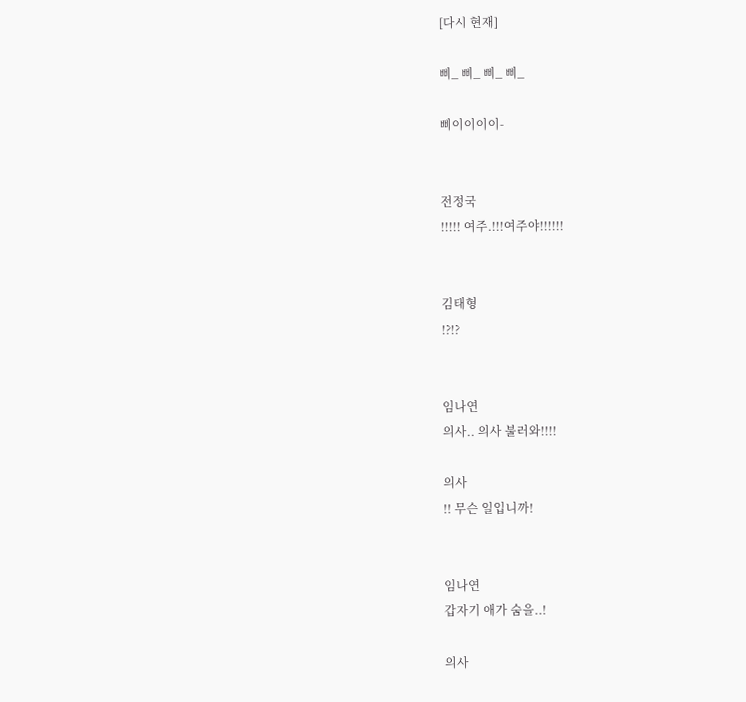[다시 현재]

삐_ 삐_ 삐_ 삐_

삐이이이이-


전정국
!!!!! 여주.!!!여주야!!!!!!


김태형
!?!?


임나연
의사.. 의사 불러와!!!!

의사
!! 무슨 일입니까!


임나연
갑자기 애가 숨을..!

의사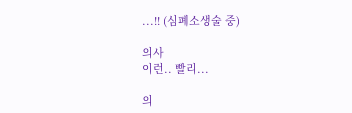...!! (심폐소생술 중)

의사
이런.. 빨리...

의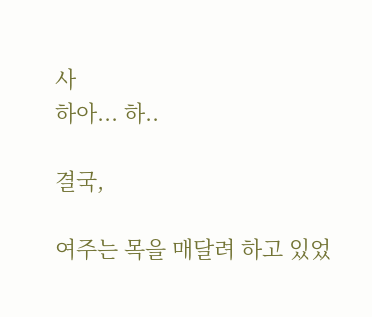사
하아... 하..

결국,

여주는 목을 매달려 하고 있었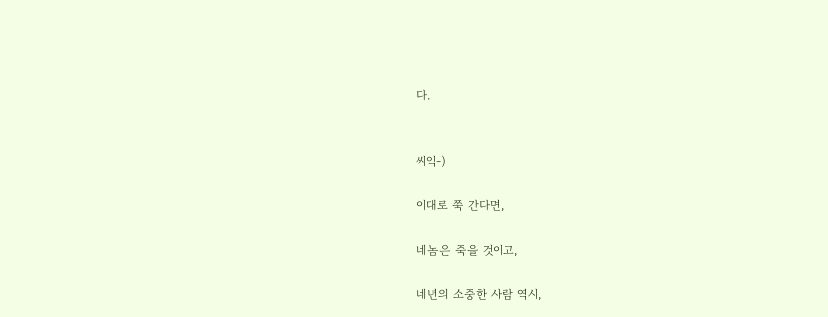다.


씨익-)

이대로 쭉 간다면,

네놈은 죽을 것이고,

네년의 소중한 사람 역시,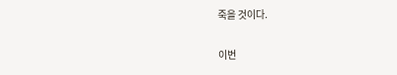죽을 것이다.

이번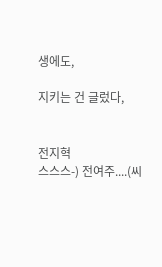생에도,

지키는 건 글렀다,


전지혁
스스스-) 전여주....(씨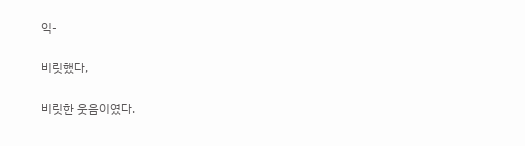익-

비릿했다,

비릿한 웃음이였다.